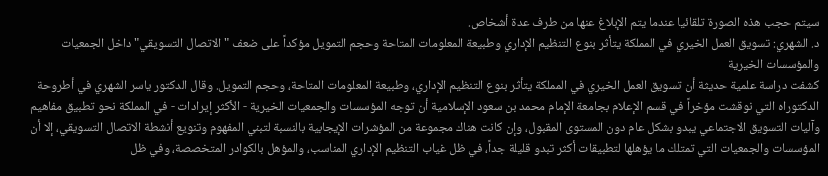سيتم حجب هذه الصورة تلقائيا عندما يتم الإبلاغ عنها من طرف عدة أشخاص.
د. الشهري: تسويق العمل الخيري في المملكة يتأثر بنوع التنظيم الإداري وطبيعة المعلومات المتاحة وحجم التمويل مؤكداً على ضعف "الاتصال التسويقي" داخل الجمعيات والمؤسسات الخيرية
كشفت دراسة علمية حديثة أن تسويق العمل الخيري في المملكة يتأثر بنوع التنظيم الإداري، وطبيعة المعلومات المتاحة، وحجم التمويل. وقال الدكتور ياسر الشهري في أطروحة الدكتوراه التي نوقشت مؤخراً في قسم الإعلام بجامعة الإمام محمد بن سعود الإسلامية أن توجه المؤسسات والجمعيات الخيرية - الأكثر إيرادات - في المملكة نحو تطبيق مفاهيم وآليات التسويق الاجتماعي يبدو بشكل عام دون المستوى المقبول، وإن كانت هناك مجموعة من المؤشرات الإيجابية بالنسبة لتبني المفهوم وتنويع أنشطة الاتصال التسويقي، إلا أن المؤسسات والجمعيات التي تمتلك ما يؤهلها لتطبيقات أكثر تبدو قليلة جداً، في ظل غياب التنظيم الإداري المناسب، والمؤهل بالكوادر المتخصصة، وفي ظل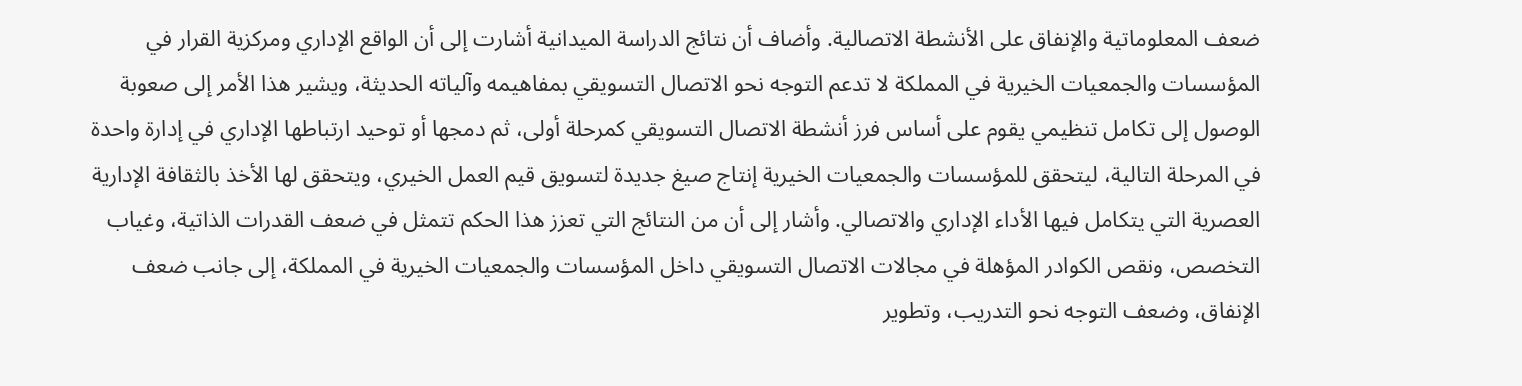ضعف المعلوماتية والإنفاق على الأنشطة الاتصالية. وأضاف أن نتائج الدراسة الميدانية أشارت إلى أن الواقع الإداري ومركزية القرار في المؤسسات والجمعيات الخيرية في المملكة لا تدعم التوجه نحو الاتصال التسويقي بمفاهيمه وآلياته الحديثة، ويشير هذا الأمر إلى صعوبة الوصول إلى تكامل تنظيمي يقوم على أساس فرز أنشطة الاتصال التسويقي كمرحلة أولى، ثم دمجها أو توحيد ارتباطها الإداري في إدارة واحدة في المرحلة التالية، ليتحقق للمؤسسات والجمعيات الخيرية إنتاج صيغ جديدة لتسويق قيم العمل الخيري، ويتحقق لها الأخذ بالثقافة الإدارية العصرية التي يتكامل فيها الأداء الإداري والاتصالي. وأشار إلى أن من النتائج التي تعزز هذا الحكم تتمثل في ضعف القدرات الذاتية، وغياب التخصص، ونقص الكوادر المؤهلة في مجالات الاتصال التسويقي داخل المؤسسات والجمعيات الخيرية في المملكة، إلى جانب ضعف الإنفاق، وضعف التوجه نحو التدريب، وتطوير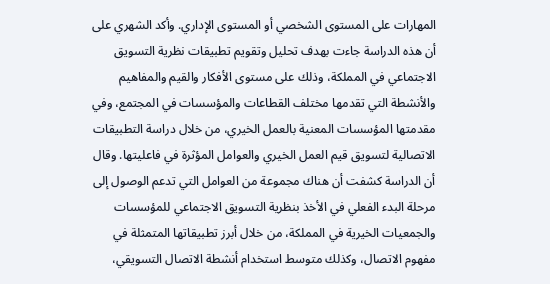المهارات على المستوى الشخصي أو المستوى الإداري. وأكد الشهري على أن هذه الدراسة جاءت بهدف تحليل وتقويم تطبيقات نظرية التسويق الاجتماعي في المملكة، وذلك على مستوى الأفكار والقيم والمفاهيم والأنشطة التي تقدمها مختلف القطاعات والمؤسسات في المجتمع، وفي مقدمتها المؤسسات المعنية بالعمل الخيري، من خلال دراسة التطبيقات الاتصالية لتسويق قيم العمل الخيري والعوامل المؤثرة في فاعليتها. وقال أن الدراسة كشفت أن هناك مجموعة من العوامل التي تدعم الوصول إلى مرحلة البدء الفعلي في الأخذ بنظرية التسويق الاجتماعي للمؤسسات والجمعيات الخيرية في المملكة، من خلال أبرز تطبيقاتها المتمثلة في مفهوم الاتصال، وكذلك متوسط استخدام أنشطة الاتصال التسويقي،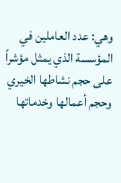وهي: عدد العاملين في المؤسسة الذي يمثل مؤشراً على حجم نشاطها الخيري وحجم أعمالها وخدماتها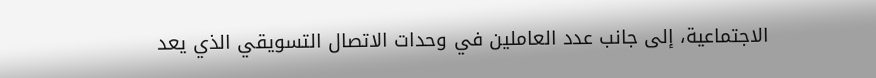الاجتماعية، إلى جانب عدد العاملين في وحدات الاتصال التسويقي الذي يعد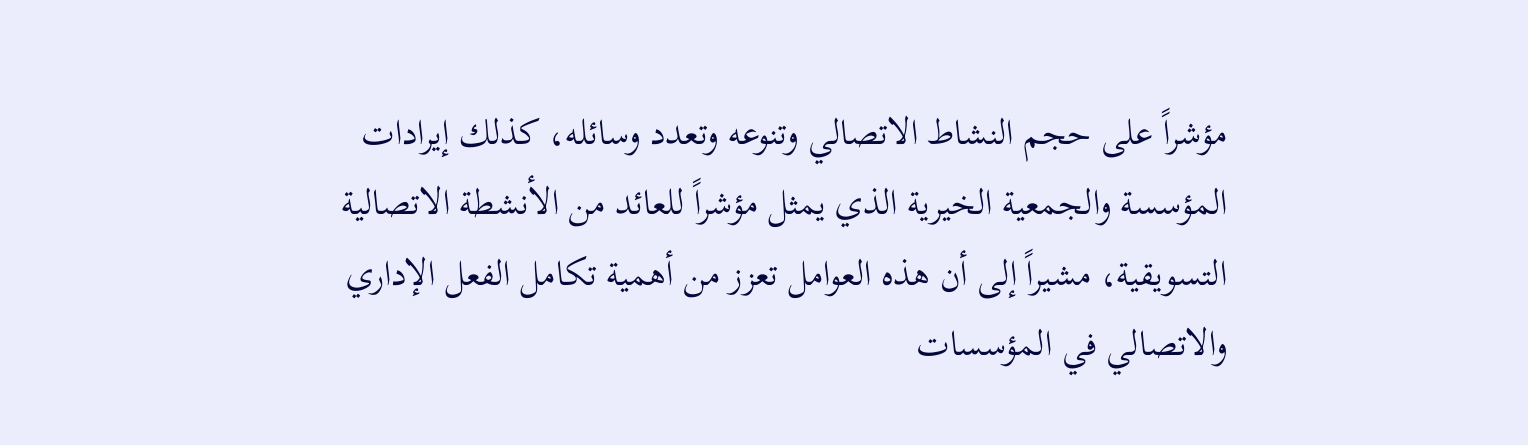مؤشراً على حجم النشاط الاتصالي وتنوعه وتعدد وسائله، كذلك إيرادات المؤسسة والجمعية الخيرية الذي يمثل مؤشراً للعائد من الأنشطة الاتصالية التسويقية، مشيراً إلى أن هذه العوامل تعزز من أهمية تكامل الفعل الإداري والاتصالي في المؤسسات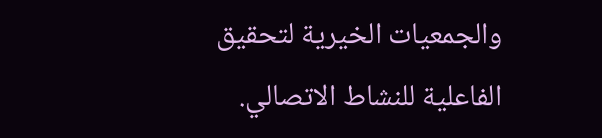والجمعيات الخيرية لتحقيق الفاعلية للنشاط الاتصالي.